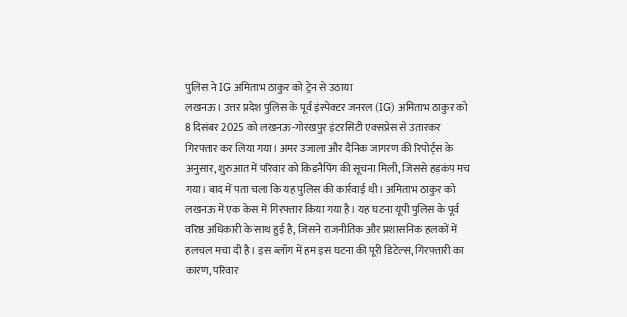पुलिस ने IG अमिताभ ठाकुर को ट्रेन से उठाया
लखनऊ। उत्तर प्रदेश पुलिस के पूर्व इंस्पेक्टर जनरल (IG) अमिताभ ठाकुर को 8 दिसंबर 2025 को लखनऊ-गोरखपुर इंटरसिटी एक्सप्रेस से उतारकर गिरफ्तार कर लिया गया। अमर उजाला और दैनिक जागरण की रिपोर्ट्स के अनुसार, शुरुआत में परिवार को किडनैपिंग की सूचना मिली, जिससे हड़कंप मच गया। बाद में पता चला कि यह पुलिस की कार्रवाई थी। अमिताभ ठाकुर को लखनऊ में एक केस में गिरफ्तार किया गया है। यह घटना यूपी पुलिस के पूर्व वरिष्ठ अधिकारी के साथ हुई है, जिसने राजनीतिक और प्रशासनिक हलकों में हलचल मचा दी है। इस ब्लॉग में हम इस घटना की पूरी डिटेल्स, गिरफ्तारी का कारण, परिवार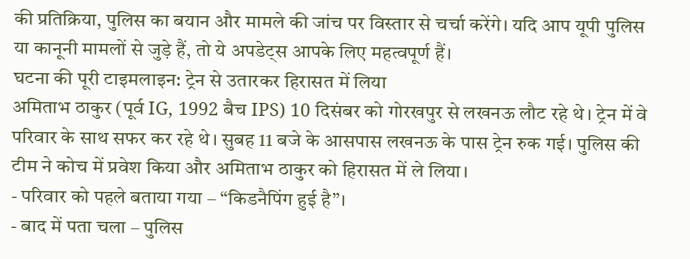की प्रतिक्रिया, पुलिस का बयान और मामले की जांच पर विस्तार से चर्चा करेंगे। यदि आप यूपी पुलिस या कानूनी मामलों से जुड़े हैं, तो ये अपडेट्स आपके लिए महत्वपूर्ण हैं।
घटना की पूरी टाइमलाइन: ट्रेन से उतारकर हिरासत में लिया
अमिताभ ठाकुर (पूर्व IG, 1992 बैच IPS) 10 दिसंबर को गोरखपुर से लखनऊ लौट रहे थे। ट्रेन में वे परिवार के साथ सफर कर रहे थे। सुबह 11 बजे के आसपास लखनऊ के पास ट्रेन रुक गई। पुलिस की टीम ने कोच में प्रवेश किया और अमिताभ ठाकुर को हिरासत में ले लिया।
- परिवार को पहले बताया गया – “किडनैपिंग हुई है”।
- बाद में पता चला – पुलिस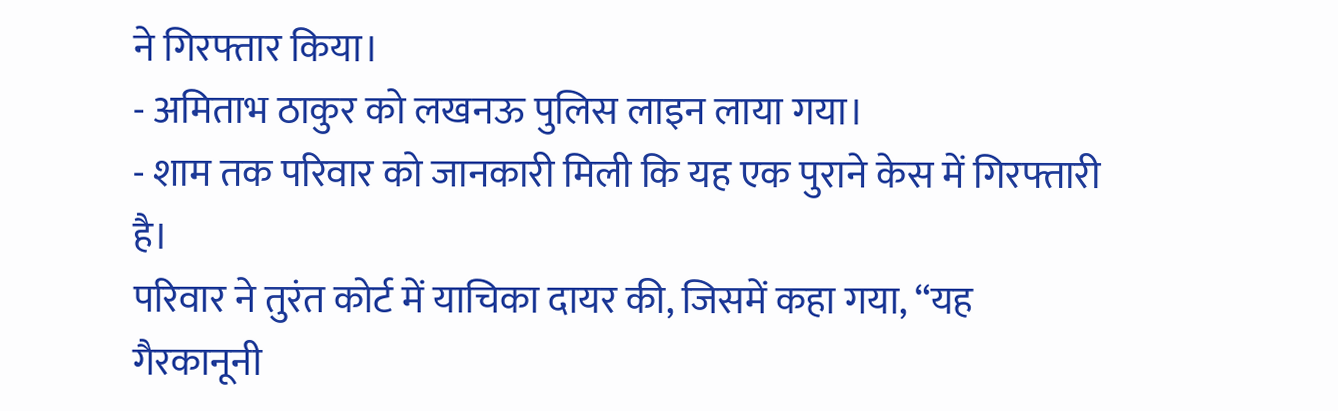ने गिरफ्तार किया।
- अमिताभ ठाकुर को लखनऊ पुलिस लाइन लाया गया।
- शाम तक परिवार को जानकारी मिली कि यह एक पुराने केस में गिरफ्तारी है।
परिवार ने तुरंत कोर्ट में याचिका दायर की, जिसमें कहा गया, “यह गैरकानूनी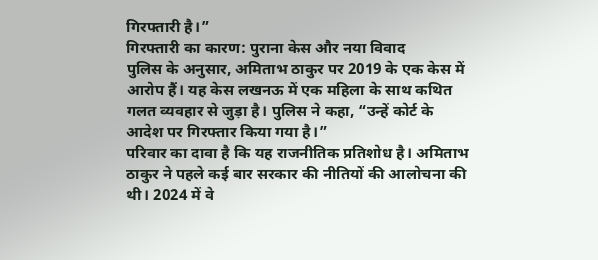गिरफ्तारी है।”
गिरफ्तारी का कारण: पुराना केस और नया विवाद
पुलिस के अनुसार, अमिताभ ठाकुर पर 2019 के एक केस में आरोप हैं। यह केस लखनऊ में एक महिला के साथ कथित गलत व्यवहार से जुड़ा है। पुलिस ने कहा, “उन्हें कोर्ट के आदेश पर गिरफ्तार किया गया है।”
परिवार का दावा है कि यह राजनीतिक प्रतिशोध है। अमिताभ ठाकुर ने पहले कई बार सरकार की नीतियों की आलोचना की थी। 2024 में वे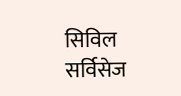सिविल सर्विसेज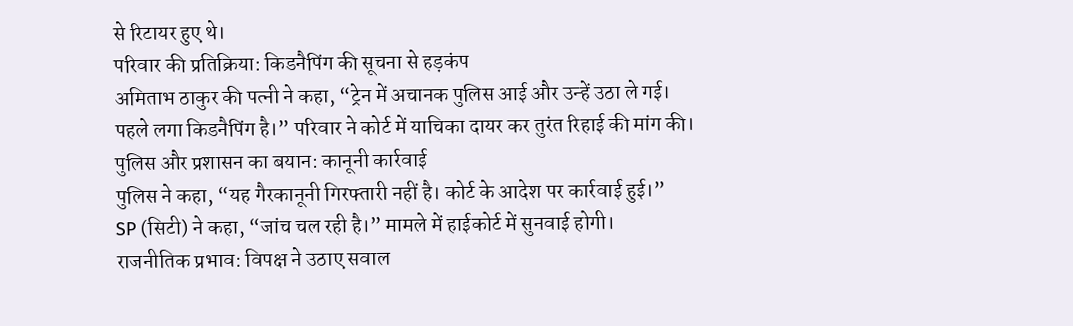से रिटायर हुए थे।
परिवार की प्रतिक्रिया: किडनैपिंग की सूचना से हड़कंप
अमिताभ ठाकुर की पत्नी ने कहा, “ट्रेन में अचानक पुलिस आई और उन्हें उठा ले गई।
पहले लगा किडनैपिंग है।” परिवार ने कोर्ट में याचिका दायर कर तुरंत रिहाई की मांग की।
पुलिस और प्रशासन का बयान: कानूनी कार्रवाई
पुलिस ने कहा, “यह गैरकानूनी गिरफ्तारी नहीं है। कोर्ट के आदेश पर कार्रवाई हुई।”
SP (सिटी) ने कहा, “जांच चल रही है।” मामले में हाईकोर्ट में सुनवाई होगी।
राजनीतिक प्रभाव: विपक्ष ने उठाए सवाल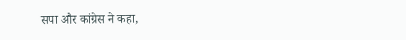सपा और कांग्रेस ने कहा,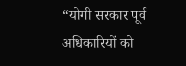“योगी सरकार पूर्व अधिकारियों को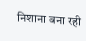निशाना बना रही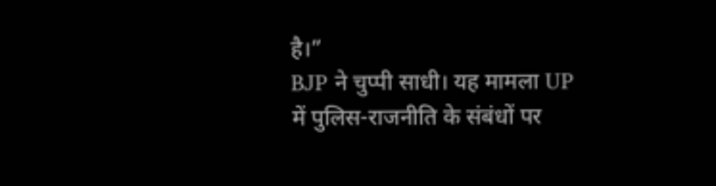है।”
BJP ने चुप्पी साधी। यह मामला UP में पुलिस-राजनीति के संबंधों पर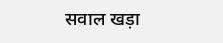सवाल खड़ा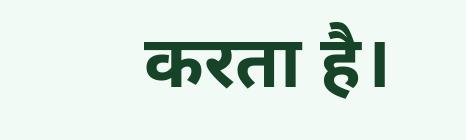करता है।